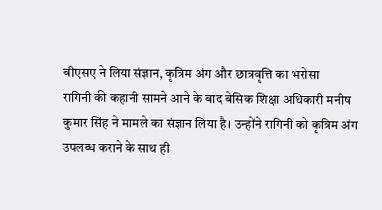बीएसए ने लिया संज्ञान, कृत्रिम अंग और छात्रवृत्ति का भरोसा
रागिनी की कहानी सामने आने के बाद बेसिक शिक्षा अधिकारी मनीष कुमार सिंह ने मामले का संज्ञान लिया है। उन्होंने रागिनी को कृत्रिम अंग उपलब्ध कराने के साथ ही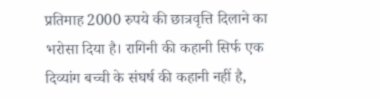प्रतिमाह 2000 रुपये की छात्रवृत्ति दिलाने का भरोसा दिया है। रागिनी की कहानी सिर्फ एक दिव्यांग बच्ची के संघर्ष की कहानी नहीं है,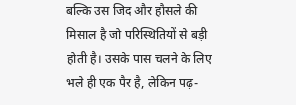बल्कि उस जिद और हौसले की मिसाल है जो परिस्थितियों से बड़ी होती है। उसके पास चलने के लिए भले ही एक पैर है, लेकिन पढ़-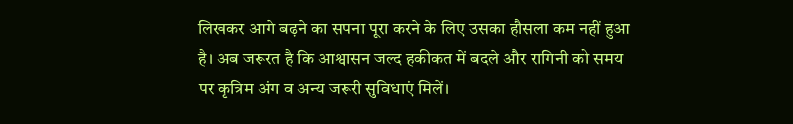लिखकर आगे बढ़ने का सपना पूरा करने के लिए उसका हौसला कम नहीं हुआ है। अब जरूरत है कि आश्वासन जल्द हकीकत में बदले और रागिनी को समय पर कृत्रिम अंग व अन्य जरूरी सुविधाएं मिलें।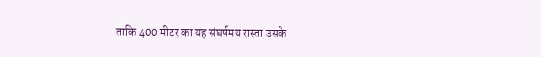ताकि 400 मीटर का यह संघर्षमय रास्ता उसके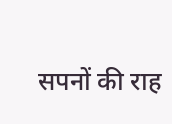सपनों की राह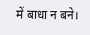में बाधा न बने।